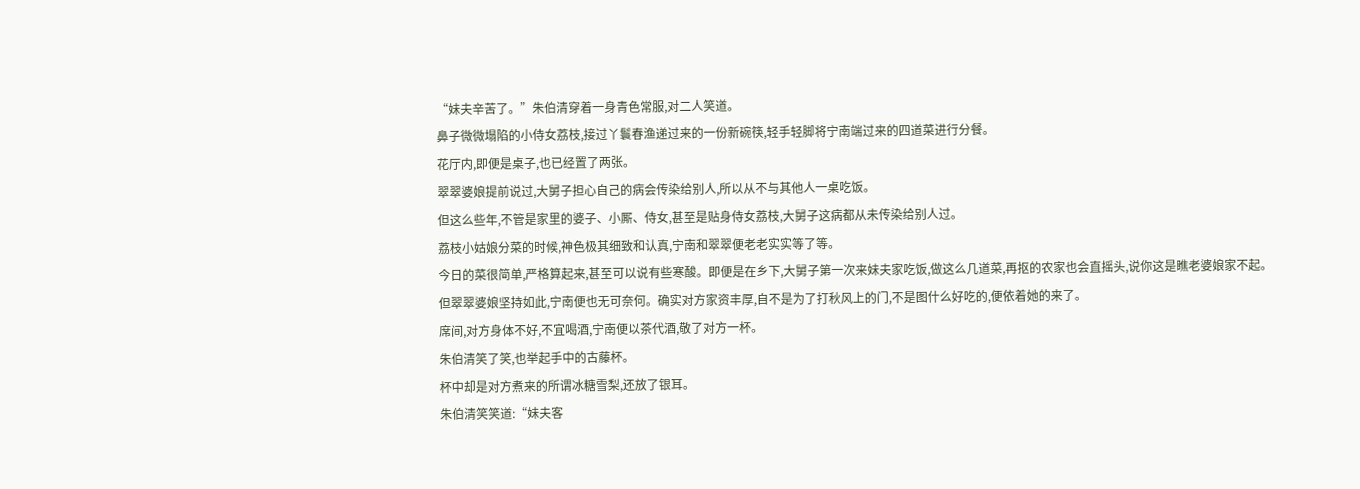“妹夫辛苦了。”朱伯清穿着一身青色常服,对二人笑道。
鼻子微微塌陷的小侍女荔枝,接过丫鬟春渔递过来的一份新碗筷,轻手轻脚将宁南端过来的四道菜进行分餐。
花厅内,即便是桌子,也已经置了两张。
翠翠婆娘提前说过,大舅子担心自己的病会传染给别人,所以从不与其他人一桌吃饭。
但这么些年,不管是家里的婆子、小厮、侍女,甚至是贴身侍女荔枝,大舅子这病都从未传染给别人过。
荔枝小姑娘分菜的时候,神色极其细致和认真,宁南和翠翠便老老实实等了等。
今日的菜很简单,严格算起来,甚至可以说有些寒酸。即便是在乡下,大舅子第一次来妹夫家吃饭,做这么几道菜,再抠的农家也会直摇头,说你这是瞧老婆娘家不起。
但翠翠婆娘坚持如此,宁南便也无可奈何。确实对方家资丰厚,自不是为了打秋风上的门,不是图什么好吃的,便依着她的来了。
席间,对方身体不好,不宜喝酒,宁南便以茶代酒,敬了对方一杯。
朱伯清笑了笑,也举起手中的古藤杯。
杯中却是对方煮来的所谓冰糖雪梨,还放了银耳。
朱伯清笑笑道:“妹夫客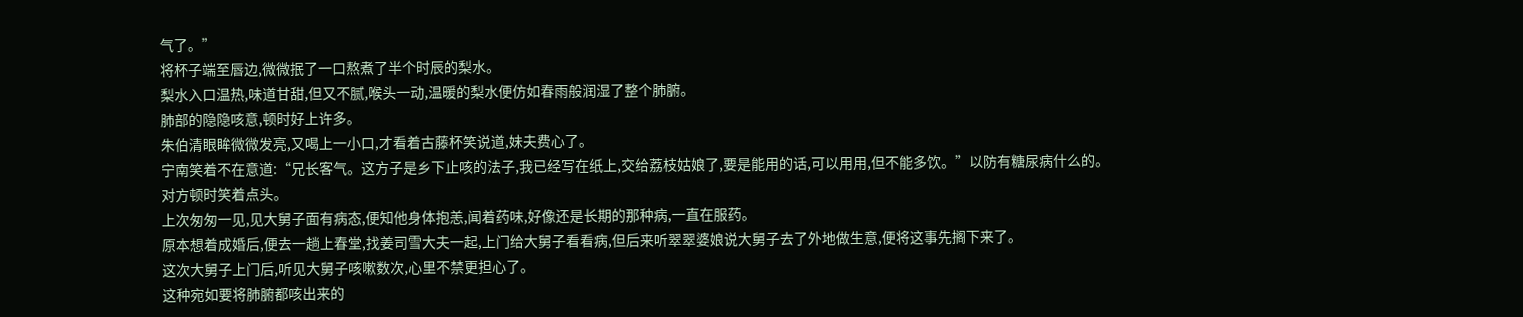气了。”
将杯子端至唇边,微微抿了一口熬煮了半个时辰的梨水。
梨水入口温热,味道甘甜,但又不腻,喉头一动,温暖的梨水便仿如春雨般润湿了整个肺腑。
肺部的隐隐咳意,顿时好上许多。
朱伯清眼眸微微发亮,又喝上一小口,才看着古藤杯笑说道,妹夫费心了。
宁南笑着不在意道:“兄长客气。这方子是乡下止咳的法子,我已经写在纸上,交给荔枝姑娘了,要是能用的话,可以用用,但不能多饮。”以防有糖尿病什么的。
对方顿时笑着点头。
上次匆匆一见,见大舅子面有病态,便知他身体抱恙,闻着药味,好像还是长期的那种病,一直在服药。
原本想着成婚后,便去一趟上春堂,找姜司雪大夫一起,上门给大舅子看看病,但后来听翠翠婆娘说大舅子去了外地做生意,便将这事先搁下来了。
这次大舅子上门后,听见大舅子咳嗽数次,心里不禁更担心了。
这种宛如要将肺腑都咳出来的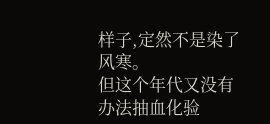样子,定然不是染了风寒。
但这个年代又没有办法抽血化验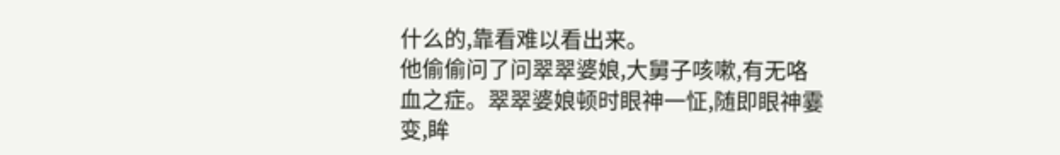什么的,靠看难以看出来。
他偷偷问了问翠翠婆娘,大舅子咳嗽,有无咯血之症。翠翠婆娘顿时眼神一怔,随即眼神霎变,眸